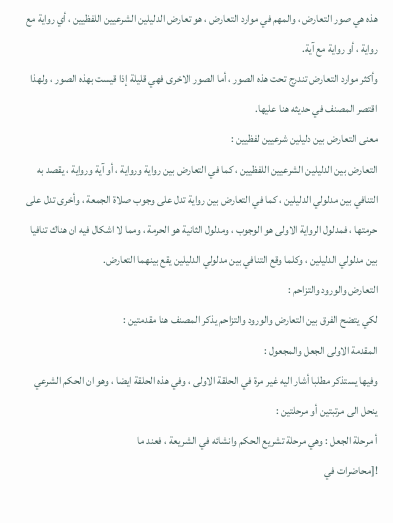هذه هي صور التعارض ، والمهم في موارد التعارض ، هو تعارض الدليلين الشرعيين اللفظيين ، أي رواية مع رواية ، أو رواية مع آية.
وأكثر موارد التعارض تندرج تحت هذه الصور ، أما الصور الاخرى فهي قليلة إذا قيست بهذه الصور ، ولهذا اقتصر المصنف في حديثه هنا عليها.
معنى التعارض بين دليلين شرعيين لفظيين :
التعارض بين الدليلين الشرعيين اللفظيين ، كما في التعارض بين رواية ورواية ، أو آية ورواية ، يقصد به التنافي بين مدلولي الدليلين ، كما في التعارض بين رواية تدل على وجوب صلاة الجمعة ، وأخرى تدل على حرمتها ، فمدلول الرواية الاولى هو الوجوب ، ومدلول الثانية هو الحرمة ، ومما لا اشكال فيه ان هناك تنافيا بين مدلولي الدليلين ، وكلما وقع التنافي بين مدلولي الدليلين يقع بينهما التعارض.
التعارض والورود والتزاحم :
لكي يتضح الفرق بين التعارض والورود والتزاحم يذكر المصنف هنا مقدمتين :
المقدمة الاولى الجعل والمجعول :
وفيها يستذكر مطلبا أشار اليه غير مرة في الحلقة الاولى ، وفي هذه الحلقة ايضا ، وهو ان الحكم الشرعي ينحل الى مرتبتين أو مرحلتين :
أ مرحلة الجعل : وهي مرحلة تشريع الحكم وانشائه في الشريعة ، فعند ما
![محاضرات في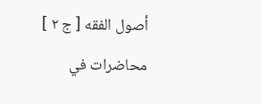أصول الفقه [ ج ٢ ] محاضرات في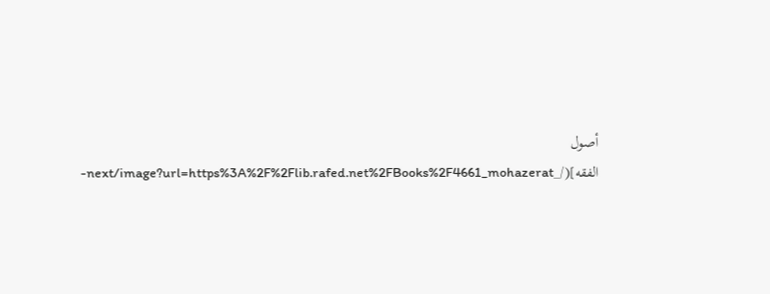أصول الفقه](/_next/image?url=https%3A%2F%2Flib.rafed.net%2FBooks%2F4661_mohazerat-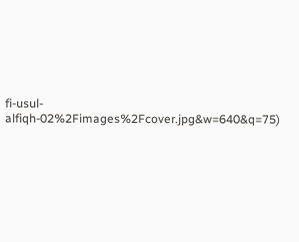fi-usul-alfiqh-02%2Fimages%2Fcover.jpg&w=640&q=75)